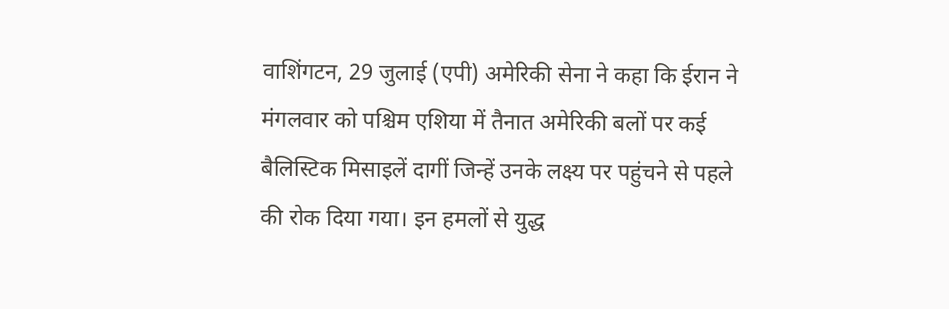वाशिंगटन, 29 जुलाई (एपी) अमेरिकी सेना ने कहा कि ईरान ने मंगलवार को पश्चिम एशिया में तैनात अमेरिकी बलों पर कई बैलिस्टिक मिसाइलें दागीं जिन्हें उनके लक्ष्य पर पहुंचने से पहले की रोक दिया गया। इन हमलों से युद्ध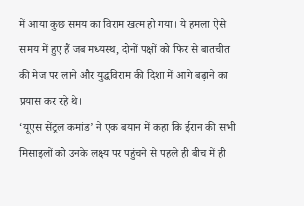में आया कुछ समय का विराम खत्म हो गया। ये हमला ऐसे समय में हुए हैं जब मध्यस्थ, दोनों पक्षों को फिर से बातचीत की मेज पर लाने और युद्धविराम की दिशा में आगे बढ़ाने का प्रयास कर रहे थे।
‘यूएस सेंट्रल कमांड’ ने एक बयान में कहा कि ईरान की सभी मिसाइलों को उनके लक्ष्य पर पहुंचने से पहले ही बीच में ही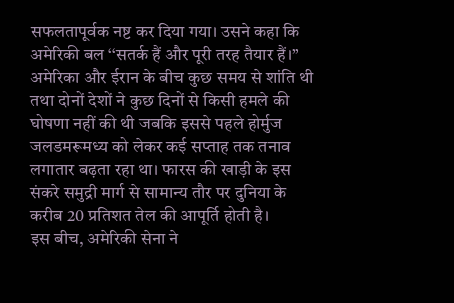सफलतापूर्वक नष्ट कर दिया गया। उसने कहा कि अमेरिकी बल ‘‘सतर्क हैं और पूरी तरह तैयार हैं।’’
अमेरिका और ईरान के बीच कुछ समय से शांति थी तथा दोनों देशों ने कुछ दिनों से किसी हमले की घोषणा नहीं की थी जबकि इससे पहले होर्मुज जलडमरूमध्य को लेकर कई सप्ताह तक तनाव लगातार बढ़ता रहा था। फारस की खाड़ी के इस संकरे समुद्री मार्ग से सामान्य तौर पर दुनिया के करीब 20 प्रतिशत तेल की आपूर्ति होती है।
इस बीच, अमेरिकी सेना ने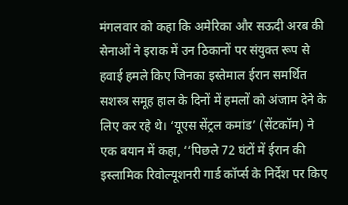मंगलवार को कहा कि अमेरिका और सऊदी अरब की सेनाओं ने इराक में उन ठिकानों पर संयुक्त रूप से हवाई हमले किए जिनका इस्तेमाल ईरान समर्थित सशस्त्र समूह हाल के दिनों में हमलों को अंजाम देने के लिए कर रहे थे। ‘यूएस सेंट्रल कमांड’ (सेंटकॉम) ने एक बयान में कहा, ‘‘पिछले 72 घंटों में ईरान की इस्लामिक रिवोल्यूशनरी गार्ड कॉर्प्स के निर्देश पर किए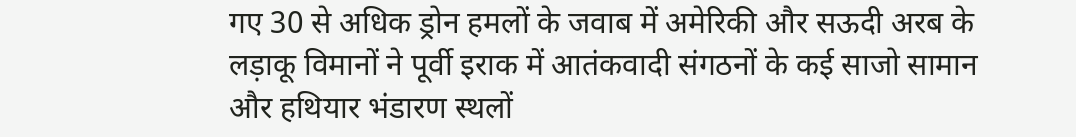गए 30 से अधिक ड्रोन हमलों के जवाब में अमेरिकी और सऊदी अरब के लड़ाकू विमानों ने पूर्वी इराक में आतंकवादी संगठनों के कई साजो सामान और हथियार भंडारण स्थलों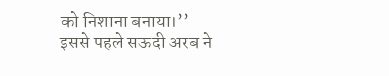को निशाना बनाया।’’
इससे पहले सऊदी अरब ने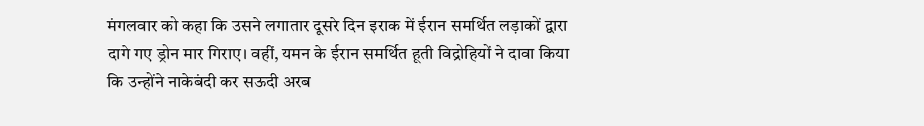मंगलवार को कहा कि उसने लगातार दूसरे दिन इराक में ईरान समर्थित लड़ाकों द्वारा दागे गए ड्रोन मार गिराए। वहीं, यमन के ईरान समर्थित हूती विद्रोहियों ने दावा किया कि उन्होंने नाकेबंदी कर सऊदी अरब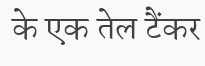के एक तेल टैंकर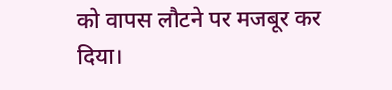को वापस लौटने पर मजबूर कर दिया।